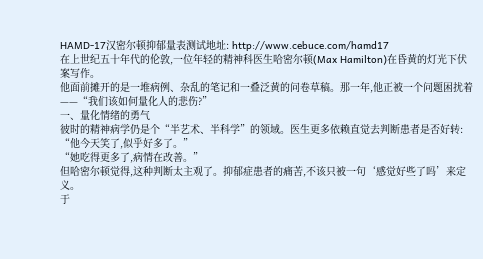HAMD-17汉密尔顿抑郁量表测试地址: http://www.cebuce.com/hamd17
在上世纪五十年代的伦敦,一位年轻的精神科医生哈密尔顿(Max Hamilton)在昏黄的灯光下伏案写作。
他面前摊开的是一堆病例、杂乱的笔记和一叠泛黄的问卷草稿。那一年,他正被一个问题困扰着——“我们该如何量化人的悲伤?”
一、量化情绪的勇气
彼时的精神病学仍是个“半艺术、半科学”的领域。医生更多依赖直觉去判断患者是否好转:
“他今天笑了,似乎好多了。”
“她吃得更多了,病情在改善。”
但哈密尔顿觉得,这种判断太主观了。抑郁症患者的痛苦,不该只被一句‘感觉好些了吗’来定义。
于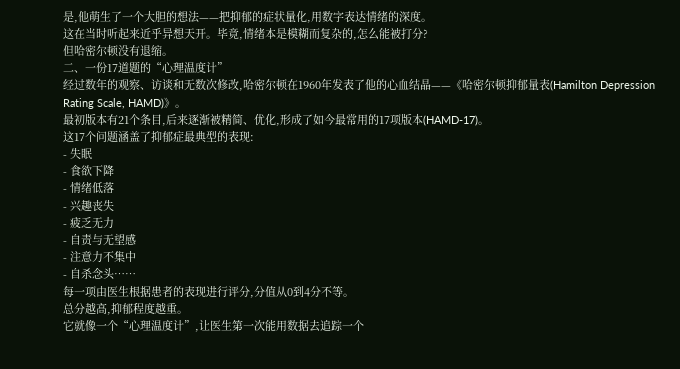是,他萌生了一个大胆的想法——把抑郁的症状量化,用数字表达情绪的深度。
这在当时听起来近乎异想天开。毕竟,情绪本是模糊而复杂的,怎么能被打分?
但哈密尔顿没有退缩。
二、一份17道题的“心理温度计”
经过数年的观察、访谈和无数次修改,哈密尔顿在1960年发表了他的心血结晶——《哈密尔顿抑郁量表(Hamilton Depression Rating Scale, HAMD)》。
最初版本有21个条目,后来逐渐被精简、优化,形成了如今最常用的17项版本(HAMD-17)。
这17个问题涵盖了抑郁症最典型的表现:
- 失眠
- 食欲下降
- 情绪低落
- 兴趣丧失
- 疲乏无力
- 自责与无望感
- 注意力不集中
- 自杀念头……
每一项由医生根据患者的表现进行评分,分值从0到4分不等。
总分越高,抑郁程度越重。
它就像一个“心理温度计”,让医生第一次能用数据去追踪一个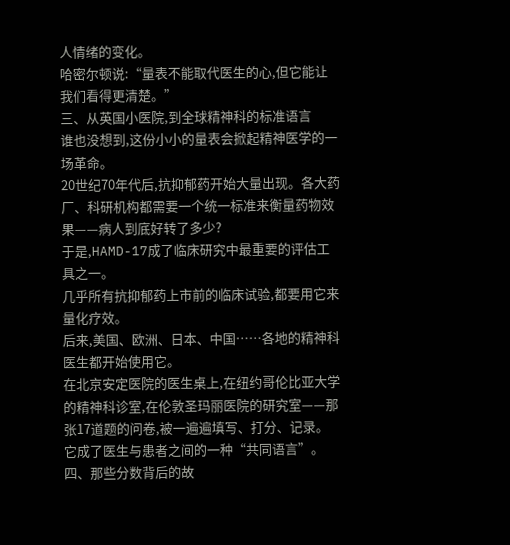人情绪的变化。
哈密尔顿说:“量表不能取代医生的心,但它能让我们看得更清楚。”
三、从英国小医院,到全球精神科的标准语言
谁也没想到,这份小小的量表会掀起精神医学的一场革命。
20世纪70年代后,抗抑郁药开始大量出现。各大药厂、科研机构都需要一个统一标准来衡量药物效果——病人到底好转了多少?
于是,HAMD-17成了临床研究中最重要的评估工具之一。
几乎所有抗抑郁药上市前的临床试验,都要用它来量化疗效。
后来,美国、欧洲、日本、中国……各地的精神科医生都开始使用它。
在北京安定医院的医生桌上,在纽约哥伦比亚大学的精神科诊室,在伦敦圣玛丽医院的研究室——那张17道题的问卷,被一遍遍填写、打分、记录。
它成了医生与患者之间的一种“共同语言”。
四、那些分数背后的故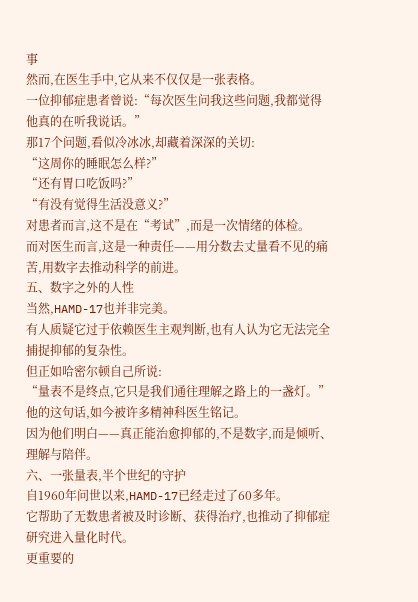事
然而,在医生手中,它从来不仅仅是一张表格。
一位抑郁症患者曾说:“每次医生问我这些问题,我都觉得他真的在听我说话。”
那17个问题,看似冷冰冰,却藏着深深的关切:
“这周你的睡眠怎么样?”
“还有胃口吃饭吗?”
“有没有觉得生活没意义?”
对患者而言,这不是在“考试”,而是一次情绪的体检。
而对医生而言,这是一种责任——用分数去丈量看不见的痛苦,用数字去推动科学的前进。
五、数字之外的人性
当然,HAMD-17也并非完美。
有人质疑它过于依赖医生主观判断,也有人认为它无法完全捕捉抑郁的复杂性。
但正如哈密尔顿自己所说:
“量表不是终点,它只是我们通往理解之路上的一盏灯。”
他的这句话,如今被许多精神科医生铭记。
因为他们明白——真正能治愈抑郁的,不是数字,而是倾听、理解与陪伴。
六、一张量表,半个世纪的守护
自1960年问世以来,HAMD-17已经走过了60多年。
它帮助了无数患者被及时诊断、获得治疗,也推动了抑郁症研究进入量化时代。
更重要的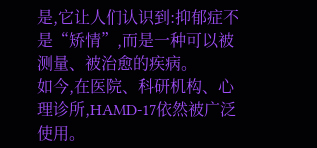是,它让人们认识到:抑郁症不是“矫情”,而是一种可以被测量、被治愈的疾病。
如今,在医院、科研机构、心理诊所,HAMD-17依然被广泛使用。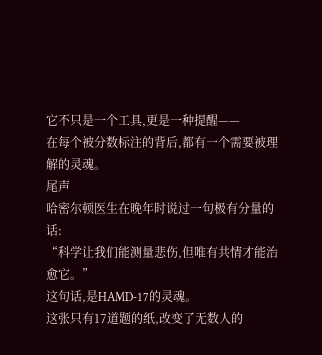它不只是一个工具,更是一种提醒——
在每个被分数标注的背后,都有一个需要被理解的灵魂。
尾声
哈密尔顿医生在晚年时说过一句极有分量的话:
“科学让我们能测量悲伤,但唯有共情才能治愈它。”
这句话,是HAMD-17的灵魂。
这张只有17道题的纸,改变了无数人的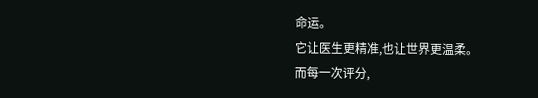命运。
它让医生更精准,也让世界更温柔。
而每一次评分,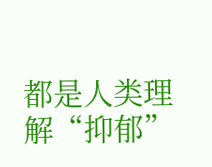都是人类理解“抑郁”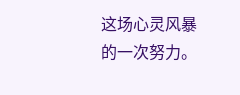这场心灵风暴的一次努力。